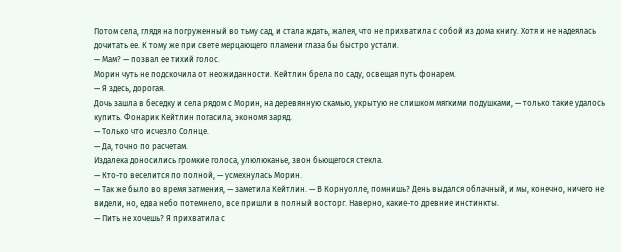Потом села, глядя на погруженный во тьму сад, и стала ждать, жалея, что не прихватила с собой из дома книгу. Хотя и не надеялась дочитать ее. К тому же при свете мерцающего пламени глаза бы быстро устали.
— Мам? — позвал ее тихий голос.
Морин чуть не подскочила от неожиданности. Кейтлин брела по саду, освещая путь фонарем.
— Я здесь, дорогая.
Дочь зашла в беседку и села рядом с Морин, на деревянную скамью, укрытую не слишком мягкими подушками, — только такие удалось купить. Фонарик Кейтлин погасила, экономя заряд.
— Только что исчезло Солнце.
— Да, точно по расчетам.
Издалека доносились громкие голоса, улюлюканье, звон бьющегося стекла.
— Кто-то веселится по полной, — усмехнулась Морин.
— Так же было во время затмения, — заметила Кейтлин. — В Корнуолле, помнишь? День выдался облачный, и мы, конечно, ничего не видели, но, едва небо потемнело, все пришли в полный восторг. Наверно, какие-то древние инстинкты.
— Пить не хочешь? Я прихватила с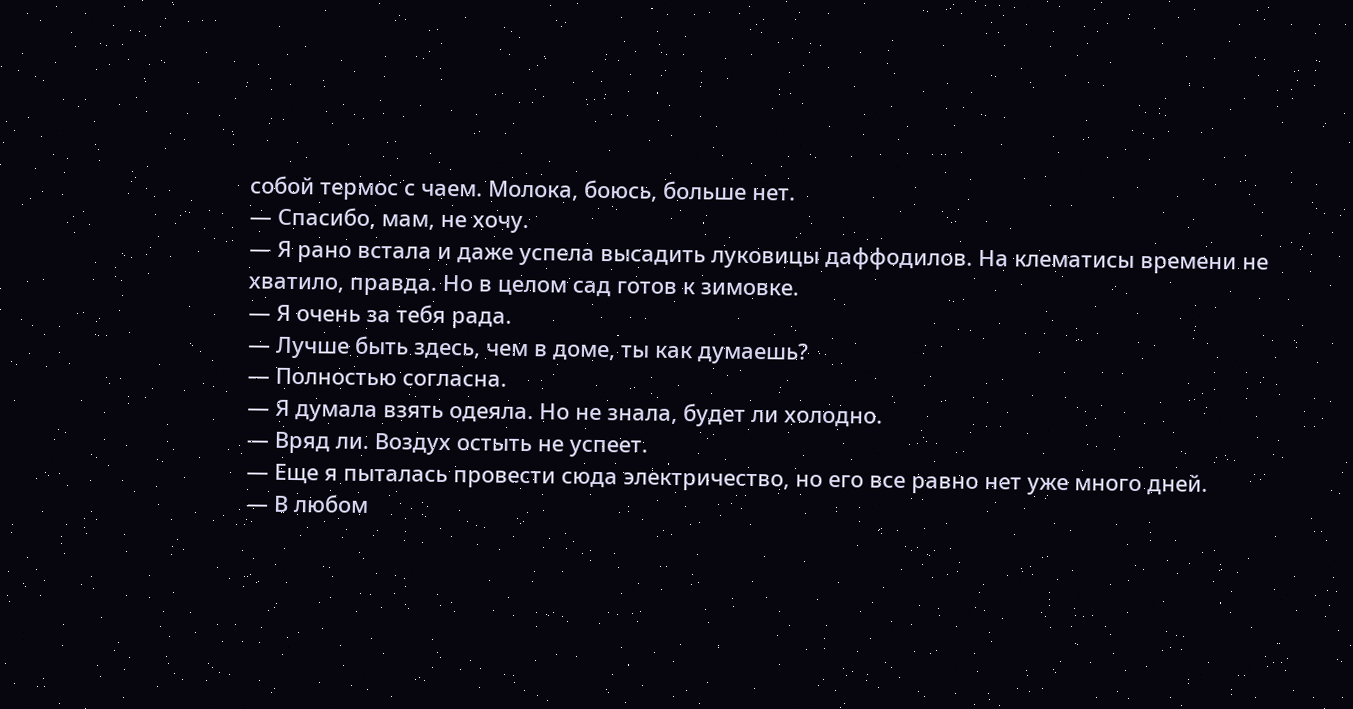собой термос с чаем. Молока, боюсь, больше нет.
— Спасибо, мам, не хочу.
— Я рано встала и даже успела высадить луковицы даффодилов. На клематисы времени не хватило, правда. Но в целом сад готов к зимовке.
— Я очень за тебя рада.
— Лучше быть здесь, чем в доме, ты как думаешь?
— Полностью согласна.
— Я думала взять одеяла. Но не знала, будет ли холодно.
— Вряд ли. Воздух остыть не успеет.
— Еще я пыталась провести сюда электричество, но его все равно нет уже много дней.
— В любом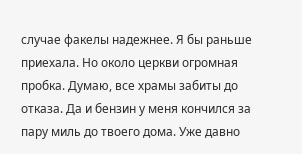случае факелы надежнее. Я бы раньше приехала. Но около церкви огромная пробка. Думаю, все храмы забиты до отказа. Да и бензин у меня кончился за пару миль до твоего дома. Уже давно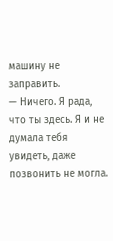машину не заправить.
— Ничего. Я рада, что ты здесь. Я и не думала тебя увидеть, даже позвонить не могла.